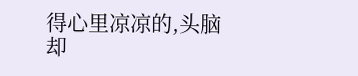得心里凉凉的,头脑却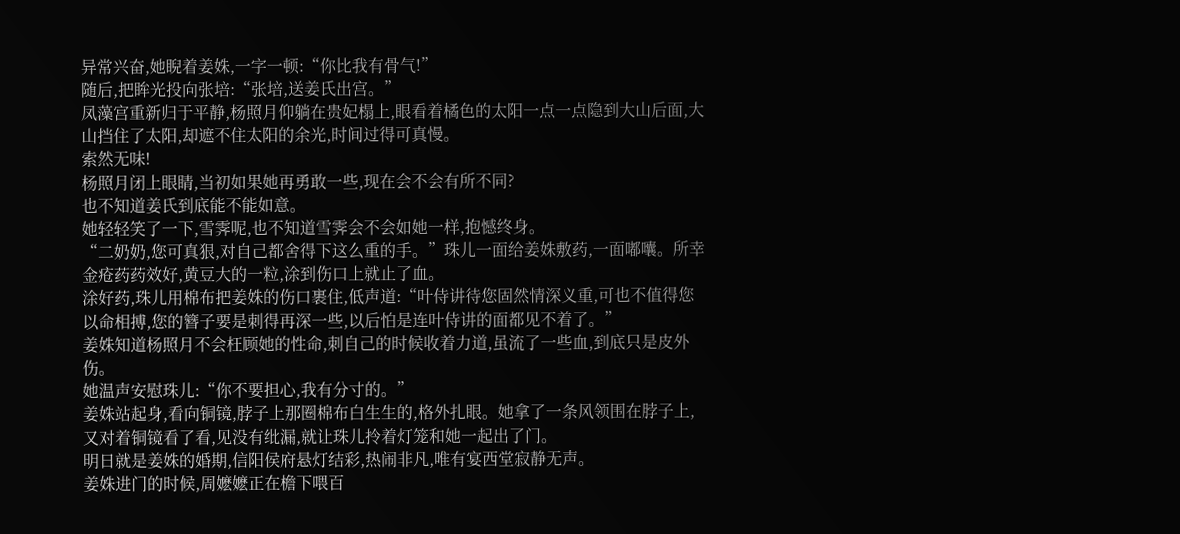异常兴奋,她睨着姜姝,一字一顿:“你比我有骨气!”
随后,把眸光投向张培:“张培,送姜氏出宫。”
凤藻宫重新归于平静,杨照月仰躺在贵妃榻上,眼看着橘色的太阳一点一点隐到大山后面,大山挡住了太阳,却遮不住太阳的余光,时间过得可真慢。
索然无味!
杨照月闭上眼睛,当初如果她再勇敢一些,现在会不会有所不同?
也不知道姜氏到底能不能如意。
她轻轻笑了一下,雪霁呢,也不知道雪霁会不会如她一样,抱憾终身。
“二奶奶,您可真狠,对自己都舍得下这么重的手。”珠儿一面给姜姝敷药,一面嘟囔。所幸金疮药药效好,黄豆大的一粒,涂到伤口上就止了血。
涂好药,珠儿用棉布把姜姝的伤口裹住,低声道:“叶侍讲待您固然情深义重,可也不值得您以命相搏,您的簪子要是刺得再深一些,以后怕是连叶侍讲的面都见不着了。”
姜姝知道杨照月不会枉顾她的性命,刺自己的时候收着力道,虽流了一些血,到底只是皮外伤。
她温声安慰珠儿:“你不要担心,我有分寸的。”
姜姝站起身,看向铜镜,脖子上那圈棉布白生生的,格外扎眼。她拿了一条风领围在脖子上,又对着铜镜看了看,见没有纰漏,就让珠儿拎着灯笼和她一起出了门。
明日就是姜姝的婚期,信阳侯府悬灯结彩,热闹非凡,唯有宴西堂寂静无声。
姜姝进门的时候,周嬷嬷正在檐下喂百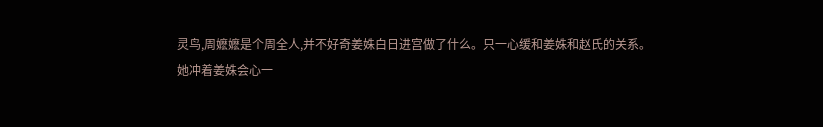灵鸟,周嬷嬷是个周全人,并不好奇姜姝白日进宫做了什么。只一心缓和姜姝和赵氏的关系。
她冲着姜姝会心一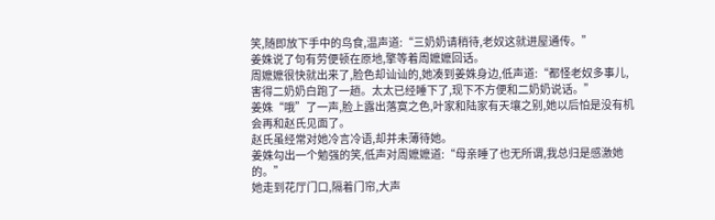笑,随即放下手中的鸟食,温声道:“三奶奶请稍待,老奴这就进屋通传。”
姜姝说了句有劳便顿在原地,擎等着周嬷嬷回话。
周嬷嬷很快就出来了,脸色却讪讪的,她凑到姜姝身边,低声道:“都怪老奴多事儿,害得二奶奶白跑了一趟。太太已经睡下了,现下不方便和二奶奶说话。”
姜姝“哦”了一声,脸上露出落寞之色,叶家和陆家有天壤之别,她以后怕是没有机会再和赵氏见面了。
赵氏虽经常对她冷言冷语,却并未薄待她。
姜姝勾出一个勉强的笑,低声对周嬷嬷道:“母亲睡了也无所谓,我总归是感激她的。”
她走到花厅门口,隔着门帘,大声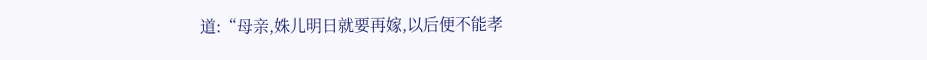道:“母亲,姝儿明日就要再嫁,以后便不能孝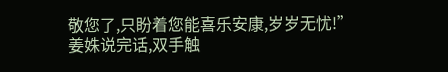敬您了,只盼着您能喜乐安康,岁岁无忧!”
姜姝说完话,双手触